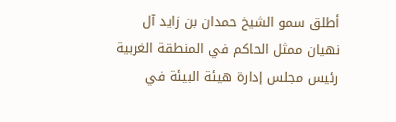أطلق سمو الشيخ حمدان بن زايد آل نهيان ممثل الحاكم في المنطقة الغربية رئيس مجلس إدارة هيئة البيئة في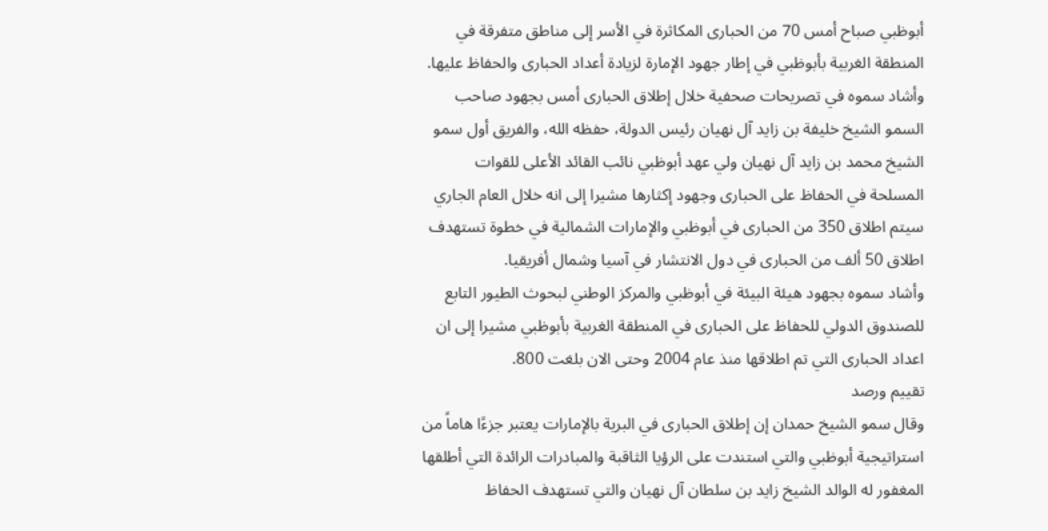أبوظبي صباح أمس 70 من الحبارى المكاثرة في الأسر إلى مناطق متفرقة في المنطقة الغربية بأبوظبي في إطار جهود الإمارة لزيادة أعداد الحبارى والحفاظ عليها.
وأشاد سموه في تصريحات صحفية خلال إطلاق الحبارى أمس بجهود صاحب السمو الشيخ خليفة بن زايد آل نهيان رئيس الدولة، حفظه الله، والفريق أول سمو الشيخ محمد بن زايد آل نهيان ولي عهد أبوظبي نائب القائد الأعلى للقوات المسلحة في الحفاظ على الحبارى وجهود إكثارها مشيرا إلى انه خلال العام الجاري سيتم اطلاق 350 من الحبارى في أبوظبي والإمارات الشمالية في خطوة تستهدف اطلاق 50 ألف من الحبارى في دول الانتشار في آسيا وشمال أفريقيا.
وأشاد سموه بجهود هيئة البيئة في أبوظبي والمركز الوطني لبحوث الطيور التابع للصندوق الدولي للحفاظ على الحبارى في المنطقة الغربية بأبوظبي مشيرا إلى ان اعداد الحبارى التي تم اطلاقها منذ عام 2004 وحتى الان بلغت 800.
تقييم ورصد
وقال سمو الشيخ حمدان إن إطلاق الحبارى في البرية بالإمارات يعتبر جزءًا هاماً من استراتيجية أبوظبي والتي استندت على الرؤيا الثاقبة والمبادرات الرائدة التي أطلقها المغفور له الوالد الشيخ زايد بن سلطان آل نهيان والتي تستهدف الحفاظ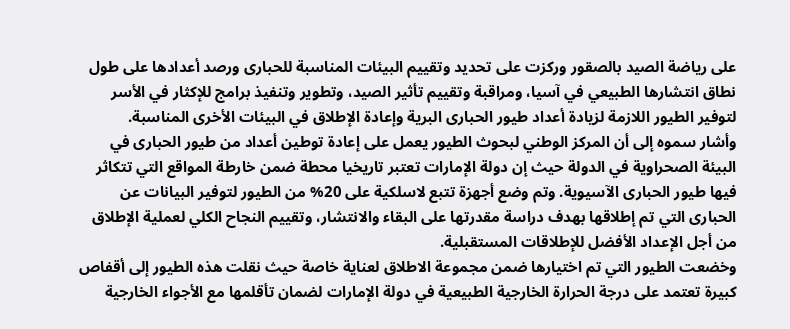على رياضة الصيد بالصقور وركزت على تحديد وتقييم البيئات المناسبة للحبارى ورصد أعدادها على طول نطاق انتشارها الطبيعي في آسيا، ومراقبة وتقييم تأثير الصيد، وتطوير وتنفيذ برامج للإكثار في الأسر لتوفير الطيور اللازمة لزيادة أعداد طيور الحبارى البرية وإعادة الإطلاق في البيئات الأخرى المناسبة.
وأشار سموه إلى أن المركز الوطني لبحوث الطيور يعمل على إعادة توطين أعداد من طيور الحبارى في البيئة الصحراوية في الدولة حيث إن دولة الإمارات تعتبر تاريخيا محطة ضمن خارطة المواقع التي تتكاثر فيها طيور الحبارى الآسيوية. وتم وضع أجهزة تتبع لاسلكية على 20% من الطيور لتوفير البيانات عن الحبارى التي تم إطلاقها بهدف دراسة مقدرتها على البقاء والانتشار، وتقييم النجاح الكلي لعملية الإطلاق من أجل الإعداد الأفضل للإطلاقات المستقبلية.
وخضعت الطيور التي تم اختيارها ضمن مجموعة الاطلاق لعناية خاصة حيث نقلت هذه الطيور إلى أقفاص كبيرة تعتمد على درجة الحرارة الخارجية الطبيعية في دولة الإمارات لضمان تأقلمها مع الأجواء الخارجية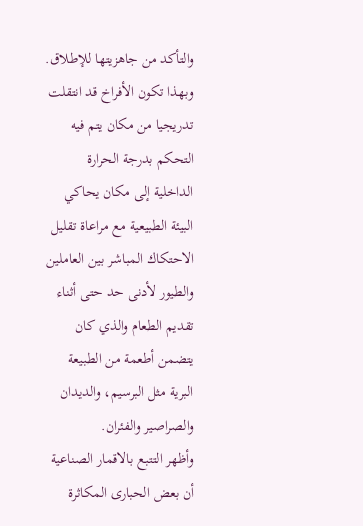والتأكد من جاهزيتها للإطلاق. وبهذا تكون الأفراخ قد انتقلت تدريجيا من مكان يتم فيه التحكم بدرجة الحرارة الداخلية إلى مكان يحاكي البيئة الطبيعية مع مراعاة تقليل الاحتكاك المباشر بين العاملين والطيور لأدنى حد حتى أثناء تقديم الطعام والذي كان يتضمن أطعمة من الطبيعة البرية مثل البرسيم، والديدان والصراصير والفئران.
وأظهر التتبع بالاقمار الصناعية أن بعض الحبارى المكاثرة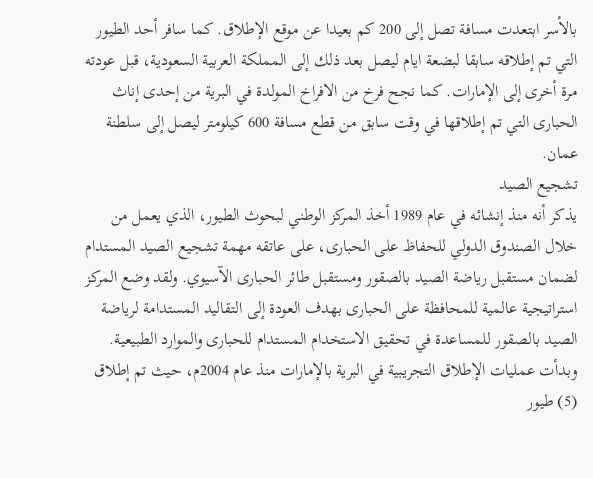بالأسر ابتعدت مسافة تصل إلى 200 كم بعيدا عن موقع الإطلاق. كما سافر أحد الطيور التي تم إطلاقه سابقا لبضعة ايام ليصل بعد ذلك إلى المملكة العربية السعودية، قبل عودته مرة أخرى إلى الإمارات. كما نجح فرخ من الافراخ المولدة في البرية من إحدى إناث الحبارى التي تم إطلاقها في وقت سابق من قطع مسافة 600 كيلومتر ليصل إلى سلطنة عمان.
تشجيع الصيد
يذكر أنه منذ إنشائه في عام 1989 أخذ المركز الوطني لبحوث الطيور، الذي يعمل من خلال الصندوق الدولي للحفاظ على الحبارى، على عاتقه مهمة تشجيع الصيد المستدام لضمان مستقبل رياضة الصيد بالصقور ومستقبل طائر الحبارى الآسيوي. ولقد وضع المركز استراتيجية عالمية للمحافظة على الحبارى بهدف العودة إلى التقاليد المستدامة لرياضة الصيد بالصقور للمساعدة في تحقيق الاستخدام المستدام للحبارى والموارد الطبيعية.
وبدأت عمليات الإطلاق التجريبية في البرية بالإمارات منذ عام 2004م، حيث تم إطلاق (5) طيور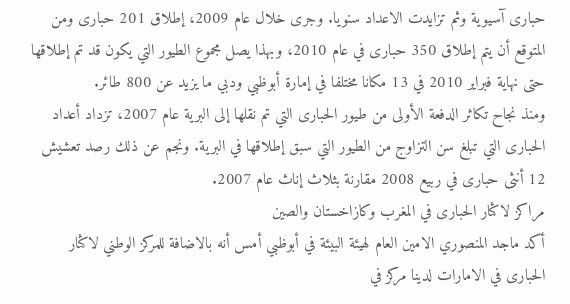حبارى آسيوية وثم تزايدت الاعداد سنويا. وجرى خلال عام 2009، إطلاق 201 حبارى ومن المتوقع أن يتم إطلاق 350 حبارى في عام 2010، وبهذا يصل مجموع الطيور التي يكون قد تم إطلاقها حتى نهاية فبراير 2010 في 13 مكانا مختلفا في إمارة أبوظبي ودبي ما يزيد عن 800 طائر.
ومنذ نجاح تكاثر الدفعة الأولى من طيور الحبارى التي تم نقلها إلى البرية عام 2007، تزداد أعداد الحبارى التي تبلغ سن التزاوج من الطيور التي سبق إطلاقها في البرية. ونجم عن ذلك رصد تعشيش 12 أنثى حبارى في ربيع 2008 مقارنة بثلاث إناث عام 2007.
مراكز لاكثار الحبارى في المغرب وكازاخستان والصين
أكد ماجد المنصوري الامين العام لهيئة البيئة في أبوظبي أمس أنه بالاضافة للمركز الوطني لاكثار الحبارى في الامارات لدينا مركز في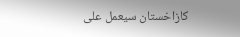كازاخستان سيعمل على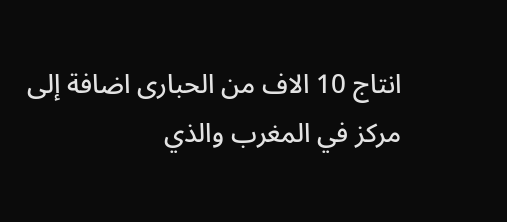انتاج 10 الاف من الحبارى اضافة إلى مركز في المغرب والذي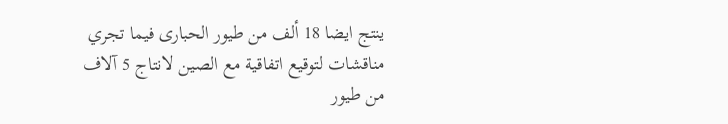ينتج ايضا 18 ألف من طيور الحبارى فيما تجري مناقشات لتوقيع اتفاقية مع الصين لانتاج 5 آلاف من طيور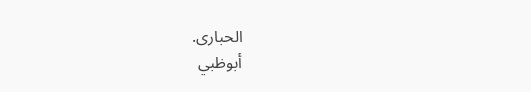الحبارى.
أبوظبي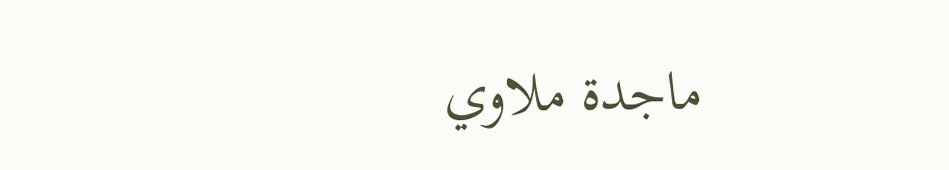ماجدة ملاوي